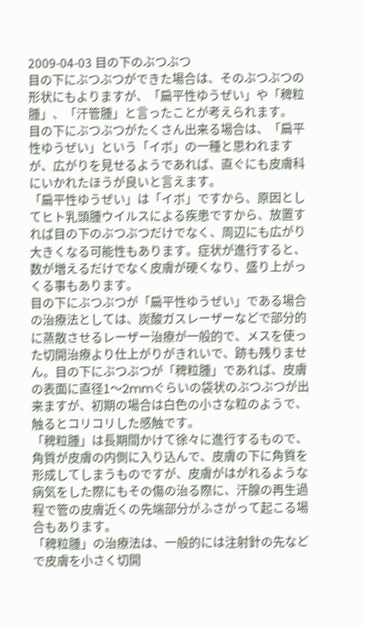2009-04-03 目の下のぶつぶつ
目の下にぶつぶつができた場合は、そのぶつぶつの形状にもよりますが、「扁平性ゆうぜい」や「稗粒腫」、「汗管腫」と言ったことが考えられます。
目の下にぶつぶつがたくさん出来る場合は、「扁平性ゆうぜい」という「イボ」の一種と思われますが、広がりを見せるようであれば、直ぐにも皮膚科にいかれたほうが良いと言えます。
「扁平性ゆうぜい」は「イボ」ですから、原因としてヒト乳頭腫ウイルスによる疾患ですから、放置すれば目の下のぶつぶつだけでなく、周辺にも広がり大きくなる可能性もあります。症状が進行すると、数が増えるだけでなく皮膚が硬くなり、盛り上がっくる事もあります。
目の下にぶつぶつが「扁平性ゆうぜい」である場合の治療法としては、炭酸ガスレーザーなどで部分的に蒸散させるレーザー治療が一般的で、メスを使った切開治療より仕上がりがきれいで、跡も残りません。目の下にぶつぶつが「稗粒腫」であれば、皮膚の表面に直径1〜2mmぐらいの袋状のぶつぶつが出来ますが、初期の場合は白色の小さな粒のようで、触るとコリコリした感触です。
「稗粒腫」は長期間かけて徐々に進行するもので、角質が皮膚の内側に入り込んで、皮膚の下に角質を形成してしまうものですが、皮膚がはがれるような病気をした際にもその傷の治る際に、汗腺の再生過程で管の皮膚近くの先端部分がふさがって起こる場合もあります。
「稗粒腫」の治療法は、一般的には注射針の先などで皮膚を小さく切開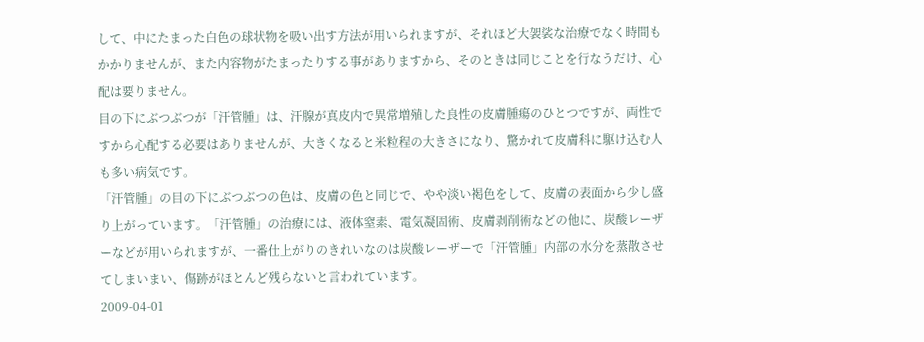して、中にたまった白色の球状物を吸い出す方法が用いられますが、それほど大袈裟な治療でなく時間もかかりませんが、また内容物がたまったりする事がありますから、そのときは同じことを行なうだけ、心配は要りません。
目の下にぶつぶつが「汗管腫」は、汗腺が真皮内で異常増殖した良性の皮膚腫瘍のひとつですが、両性ですから心配する必要はありませんが、大きくなると米粒程の大きさになり、驚かれて皮膚科に駆け込む人も多い病気です。
「汗管腫」の目の下にぶつぶつの色は、皮膚の色と同じで、やや淡い褐色をして、皮膚の表面から少し盛り上がっています。「汗管腫」の治療には、液体窒素、電気凝固術、皮膚剥削術などの他に、炭酸レーザーなどが用いられますが、一番仕上がりのきれいなのは炭酸レーザーで「汗管腫」内部の水分を蒸散させてしまいまい、傷跡がほとんど残らないと言われています。
2009-04-01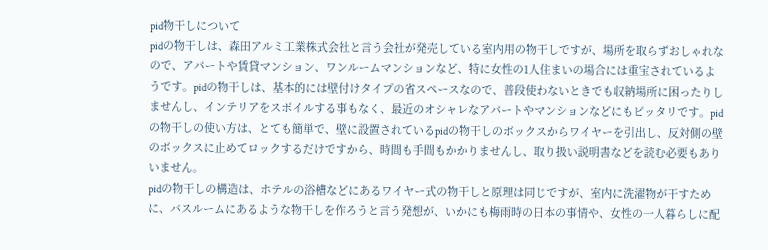pid物干しについて
pidの物干しは、森田アルミ工業株式会社と言う会社が発売している室内用の物干しですが、場所を取らずおしゃれなので、アパートや賃貸マンション、ワンルームマンションなど、特に女性の1人住まいの場合には重宝されているようです。pidの物干しは、基本的には壁付けタイプの省スペースなので、普段使わないときでも収納場所に困ったりしませんし、インテリアをスポイルする事もなく、最近のオシャレなアパートやマンションなどにもピッタリです。pidの物干しの使い方は、とても簡単で、壁に設置されているpidの物干しのボックスからワイヤーを引出し、反対側の壁のボックスに止めてロックするだけですから、時間も手間もかかりませんし、取り扱い説明書などを読む必要もありいません。
pidの物干しの構造は、ホテルの浴槽などにあるワイヤー式の物干しと原理は同じですが、室内に洗濯物が干すために、バスルームにあるような物干しを作ろうと言う発想が、いかにも梅雨時の日本の事情や、女性の一人暮らしに配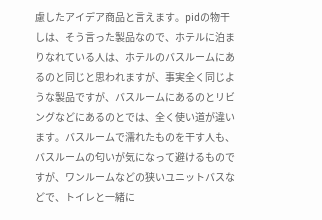慮したアイデア商品と言えます。pidの物干しは、そう言った製品なので、ホテルに泊まりなれている人は、ホテルのバスルームにあるのと同じと思われますが、事実全く同じような製品ですが、バスルームにあるのとリビングなどにあるのとでは、全く使い道が違います。バスルームで濡れたものを干す人も、バスルームの匂いが気になって避けるものですが、ワンルームなどの狭いユニットバスなどで、トイレと一緒に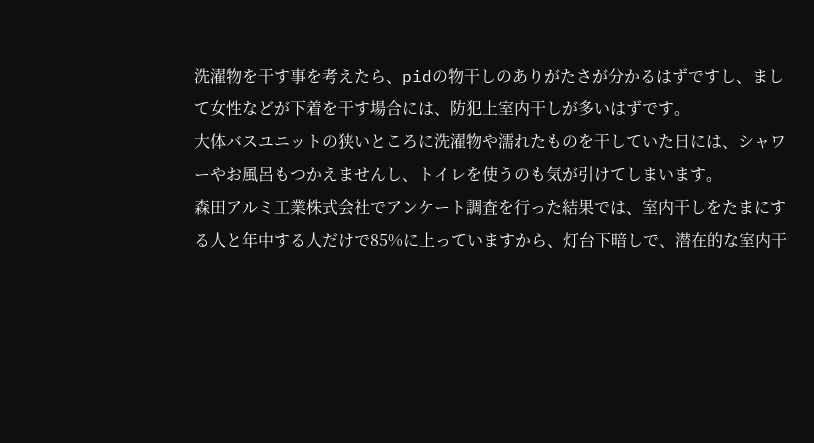洗濯物を干す事を考えたら、pidの物干しのありがたさが分かるはずですし、まして女性などが下着を干す場合には、防犯上室内干しが多いはずです。
大体バスユニットの狭いところに洗濯物や濡れたものを干していた日には、シャワーやお風呂もつかえませんし、トイレを使うのも気が引けてしまいます。
森田アルミ工業株式会社でアンケート調査を行った結果では、室内干しをたまにする人と年中する人だけで85%に上っていますから、灯台下暗しで、潜在的な室内干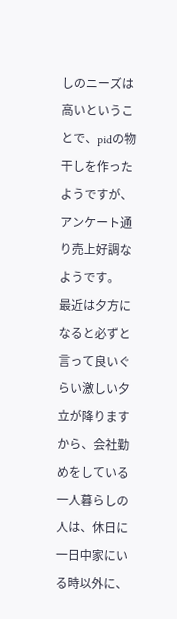しのニーズは高いということで、pidの物干しを作ったようですが、アンケート通り売上好調なようです。
最近は夕方になると必ずと言って良いぐらい激しい夕立が降りますから、会社勤めをしている一人暮らしの人は、休日に一日中家にいる時以外に、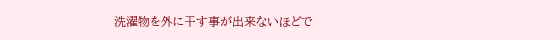洗濯物を外に干す事が出来ないほどで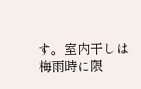す。室内干しは梅雨時に限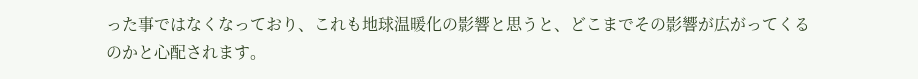った事ではなくなっており、これも地球温暖化の影響と思うと、どこまでその影響が広がってくるのかと心配されます。